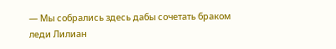— Мы собрались здесь дабы сочетать браком леди Лилиан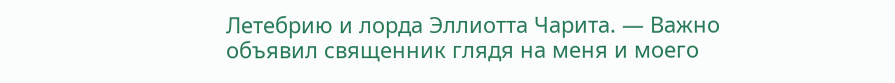Летебрию и лорда Эллиотта Чарита. — Важно объявил священник глядя на меня и моего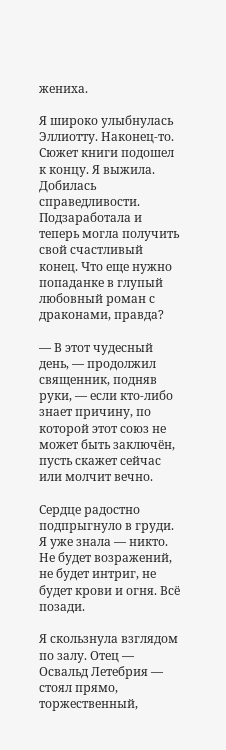жениха.

Я широко улыбнулась Эллиотту. Наконец-то. Сюжет книги подошел к концу. Я выжила. Добилась справедливости. Подзаработала и теперь могла получить свой счастливый конец. Что еще нужно попаданке в глупый любовный роман с драконами, правда?

— В этот чудесный день, — продолжил священник, подняв руки, — если кто-либо знает причину, по которой этот союз не может быть заключён, пусть скажет сейчас или молчит вечно.

Сердце радостно подпрыгнуло в груди. Я уже знала — никто. Не будет возражений, не будет интриг, не будет крови и огня. Всё позади.

Я скользнула взглядом по залу. Отец — Освальд Летебрия — стоял прямо, торжественный,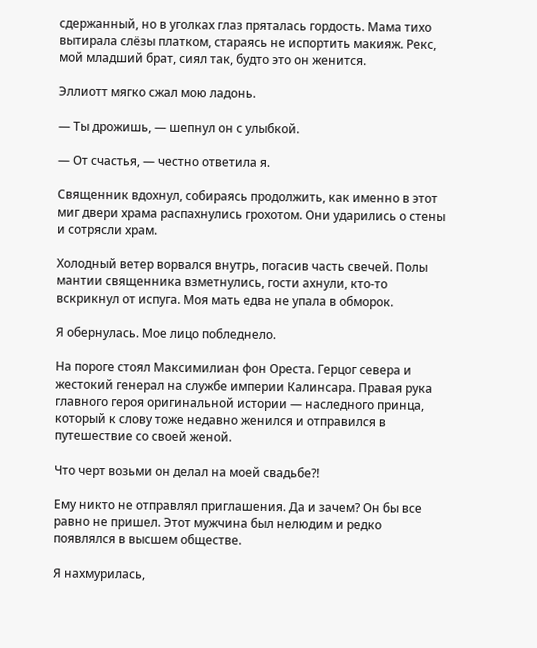сдержанный, но в уголках глаз пряталась гордость. Мама тихо вытирала слёзы платком, стараясь не испортить макияж. Рекс, мой младший брат, сиял так, будто это он женится.

Эллиотт мягко сжал мою ладонь.

— Ты дрожишь, — шепнул он с улыбкой.

— От счастья, — честно ответила я.

Священник вдохнул, собираясь продолжить, как именно в этот миг двери храма распахнулись грохотом. Они ударились о стены и сотрясли храм.

Холодный ветер ворвался внутрь, погасив часть свечей. Полы мантии священника взметнулись, гости ахнули, кто-то вскрикнул от испуга. Моя мать едва не упала в обморок.

Я обернулась. Мое лицо побледнело.

На пороге стоял Максимилиан фон Ореста. Герцог севера и жестокий генерал на службе империи Калинсара. Правая рука главного героя оригинальной истории — наследного принца, который к слову тоже недавно женился и отправился в путешествие со своей женой.

Что черт возьми он делал на моей свадьбе?!

Ему никто не отправлял приглашения. Да и зачем? Он бы все равно не пришел. Этот мужчина был нелюдим и редко появлялся в высшем обществе.

Я нахмурилась,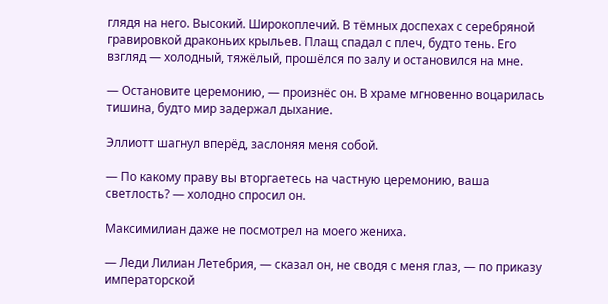глядя на него. Высокий. Широкоплечий. В тёмных доспехах с серебряной гравировкой драконьих крыльев. Плащ спадал с плеч, будто тень. Его взгляд — холодный, тяжёлый, прошёлся по залу и остановился на мне.

— Остановите церемонию, — произнёс он. В храме мгновенно воцарилась тишина, будто мир задержал дыхание.

Эллиотт шагнул вперёд, заслоняя меня собой.

— По какому праву вы вторгаетесь на частную церемонию, ваша светлость? — холодно спросил он.

Максимилиан даже не посмотрел на моего жениха.

— Леди Лилиан Летебрия, — сказал он, не сводя с меня глаз, — по приказу императорской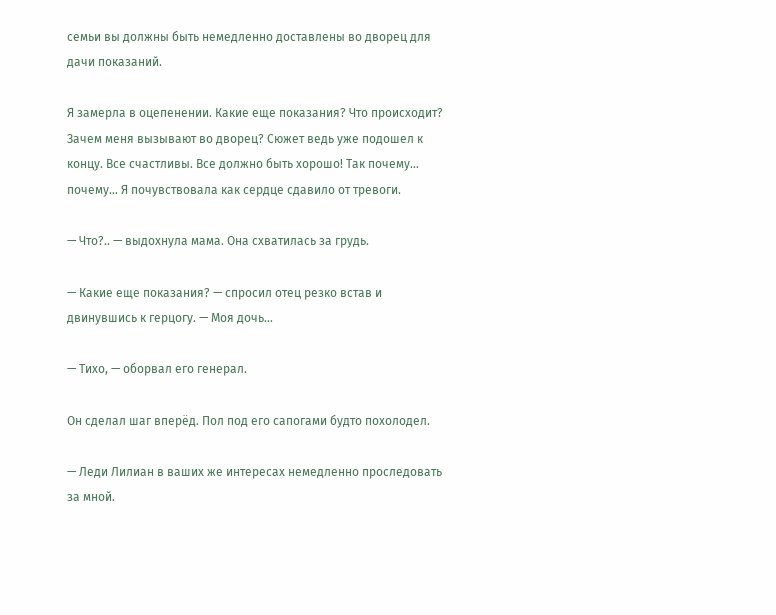семьи вы должны быть немедленно доставлены во дворец для дачи показаний.

Я замерла в оцепенении. Какие еще показания? Что происходит? Зачем меня вызывают во дворец? Сюжет ведь уже подошел к концу. Все счастливы. Все должно быть хорошо! Так почему… почему… Я почувствовала как сердце сдавило от тревоги.

— Что?.. — выдохнула мама. Она схватилась за грудь.

— Какие еще показания? — спросил отец резко встав и двинувшись к герцогу. — Моя дочь…

— Тихо, — оборвал его генерал.

Он сделал шаг вперёд. Пол под его сапогами будто похолодел.

— Леди Лилиан в ваших же интересах немедленно проследовать за мной.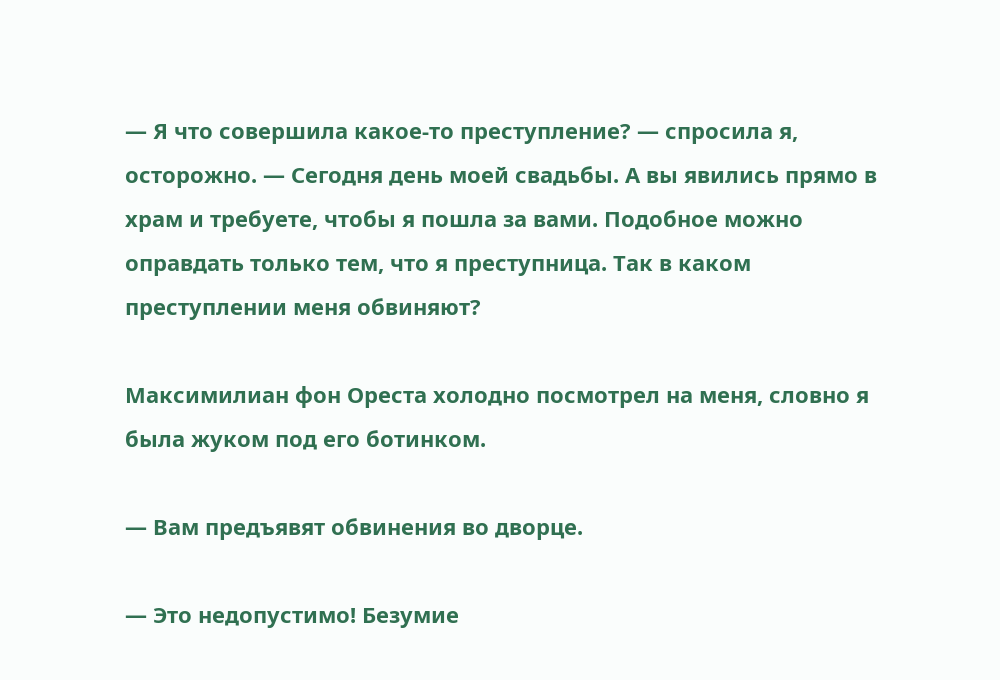— Я что совершила какое-то преступление? — спросила я, осторожно. — Сегодня день моей свадьбы. А вы явились прямо в храм и требуете, чтобы я пошла за вами. Подобное можно оправдать только тем, что я преступница. Так в каком преступлении меня обвиняют?

Максимилиан фон Ореста холодно посмотрел на меня, словно я была жуком под его ботинком.

— Вам предъявят обвинения во дворце.

— Это недопустимо! Безумие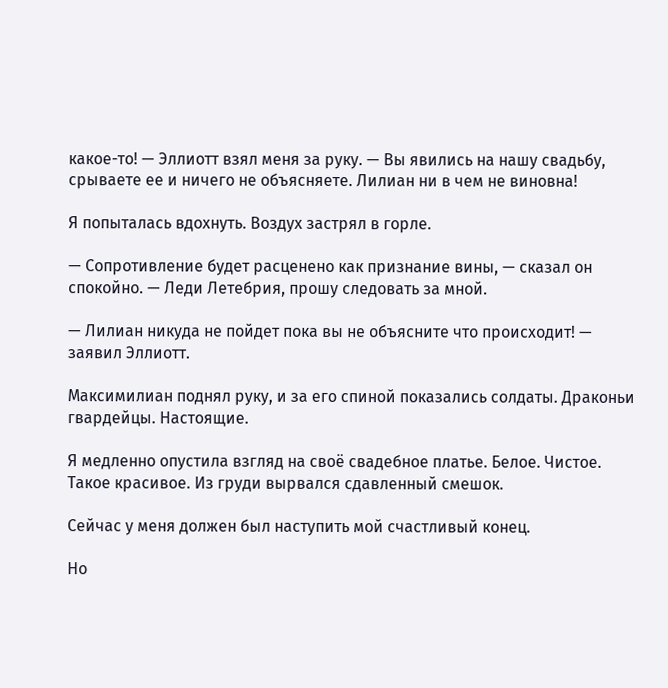какое-то! — Эллиотт взял меня за руку. — Вы явились на нашу свадьбу, срываете ее и ничего не объясняете. Лилиан ни в чем не виновна!

Я попыталась вдохнуть. Воздух застрял в горле.

— Сопротивление будет расценено как признание вины, — сказал он спокойно. — Леди Летебрия, прошу следовать за мной.

— Лилиан никуда не пойдет пока вы не объясните что происходит! — заявил Эллиотт.

Максимилиан поднял руку, и за его спиной показались солдаты. Драконьи гвардейцы. Настоящие.

Я медленно опустила взгляд на своё свадебное платье. Белое. Чистое. Такое красивое. Из груди вырвался сдавленный смешок.

Сейчас у меня должен был наступить мой счастливый конец.

Но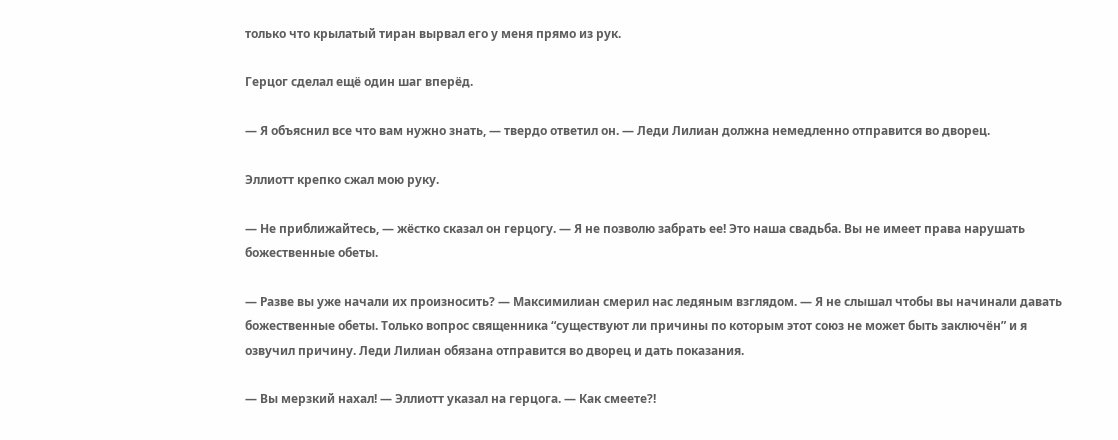только что крылатый тиран вырвал его у меня прямо из рук.

Герцог сделал ещё один шаг вперёд.

— Я объяснил все что вам нужно знать, — твердо ответил он. — Леди Лилиан должна немедленно отправится во дворец.

Эллиотт крепко сжал мою руку.

— Не приближайтесь, — жёстко сказал он герцогу. — Я не позволю забрать ее! Это наша свадьба. Вы не имеет права нарушать божественные обеты.

— Разве вы уже начали их произносить? — Максимилиан смерил нас ледяным взглядом. — Я не слышал чтобы вы начинали давать божественные обеты. Только вопрос священника “существуют ли причины по которым этот союз не может быть заключён” и я озвучил причину. Леди Лилиан обязана отправится во дворец и дать показания.

— Вы мерзкий нахал! — Эллиотт указал на герцога. — Как смеете?!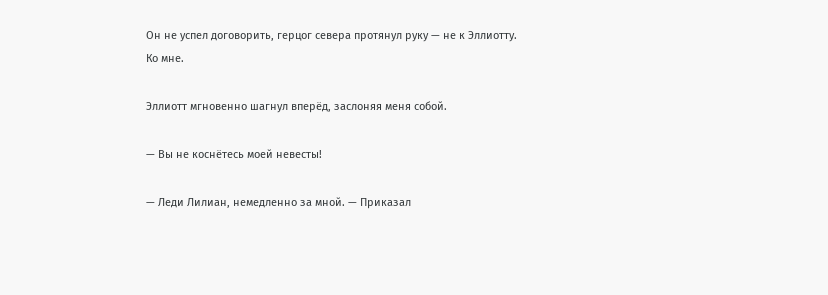Он не успел договорить, герцог севера протянул руку — не к Эллиотту.
Ко мне.

Эллиотт мгновенно шагнул вперёд, заслоняя меня собой.

— Вы не коснётесь моей невесты!

— Леди Лилиан, немедленно за мной. — Приказал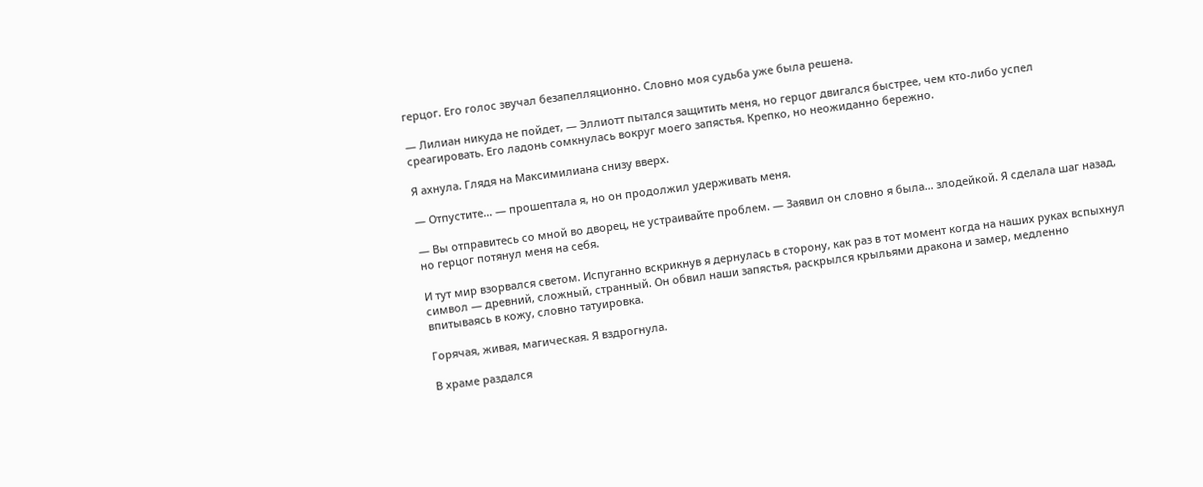герцог. Его голос звучал безапелляционно. Словно моя судьба уже была решена.

— Лилиан никуда не пойдет, — Эллиотт пытался защитить меня, но герцог двигался быстрее, чем кто-либо успел среагировать. Его ладонь сомкнулась вокруг моего запястья. Крепко, но неожиданно бережно.

Я ахнула. Глядя на Максимилиана снизу вверх.

— Отпустите… — прошептала я, но он продолжил удерживать меня.

— Вы отправитесь со мной во дворец, не устраивайте проблем. — Заявил он словно я была… злодейкой. Я сделала шаг назад, но герцог потянул меня на себя.

И тут мир взорвался светом. Испуганно вскрикнув я дернулась в сторону, как раз в тот момент когда на наших руках вспыхнул символ — древний, сложный, странный. Он обвил наши запястья, раскрылся крыльями дракона и замер, медленно впитываясь в кожу, словно татуировка.

Горячая, живая, магическая. Я вздрогнула.

В храме раздался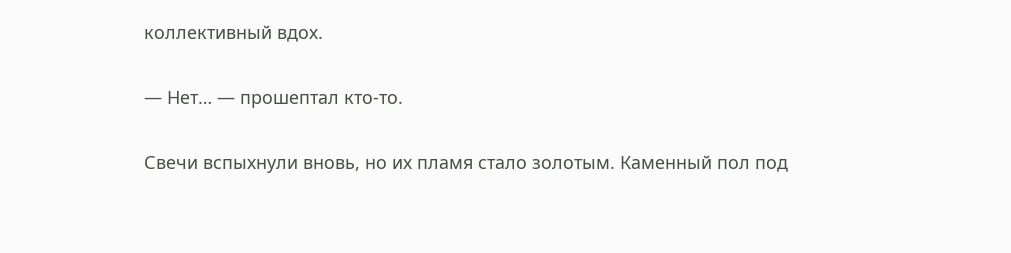коллективный вдох.

— Нет… — прошептал кто-то.

Свечи вспыхнули вновь, но их пламя стало золотым. Каменный пол под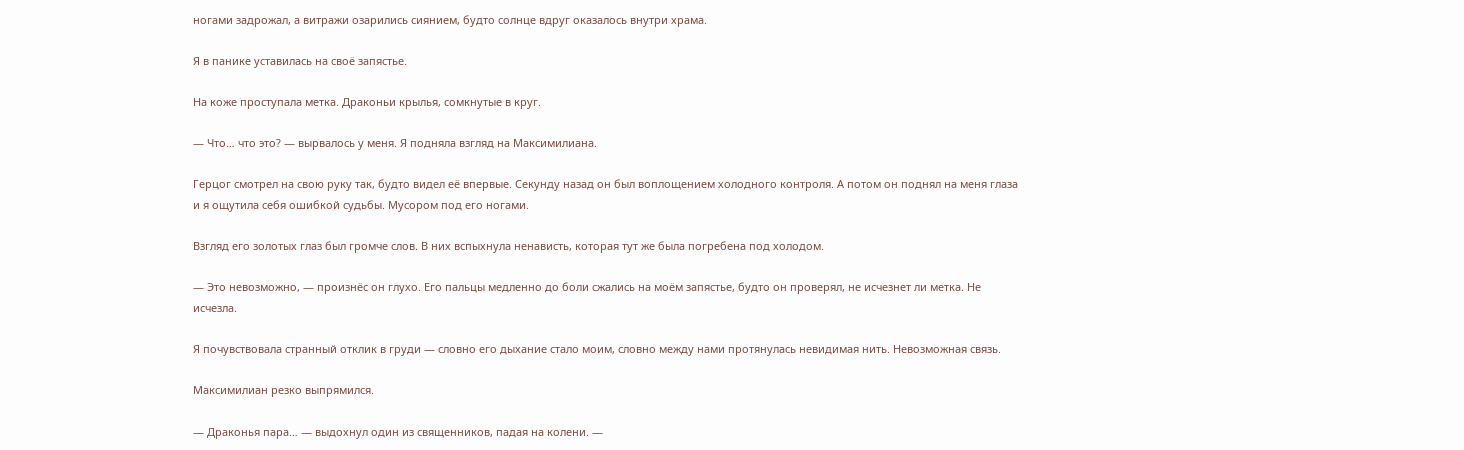ногами задрожал, а витражи озарились сиянием, будто солнце вдруг оказалось внутри храма.

Я в панике уставилась на своё запястье.

На коже проступала метка. Драконьи крылья, сомкнутые в круг.

— Что… что это? — вырвалось у меня. Я подняла взгляд на Максимилиана.

Герцог смотрел на свою руку так, будто видел её впервые. Секунду назад он был воплощением холодного контроля. А потом он поднял на меня глаза и я ощутила себя ошибкой судьбы. Мусором под его ногами.

Взгляд его золотых глаз был громче слов. В них вспыхнула ненависть, которая тут же была погребена под холодом.

— Это невозможно, — произнёс он глухо. Его пальцы медленно до боли сжались на моём запястье, будто он проверял, не исчезнет ли метка. Не исчезла.

Я почувствовала странный отклик в груди — словно его дыхание стало моим, словно между нами протянулась невидимая нить. Невозможная связь.

Максимилиан резко выпрямился.

— Драконья пара… — выдохнул один из священников, падая на колени. —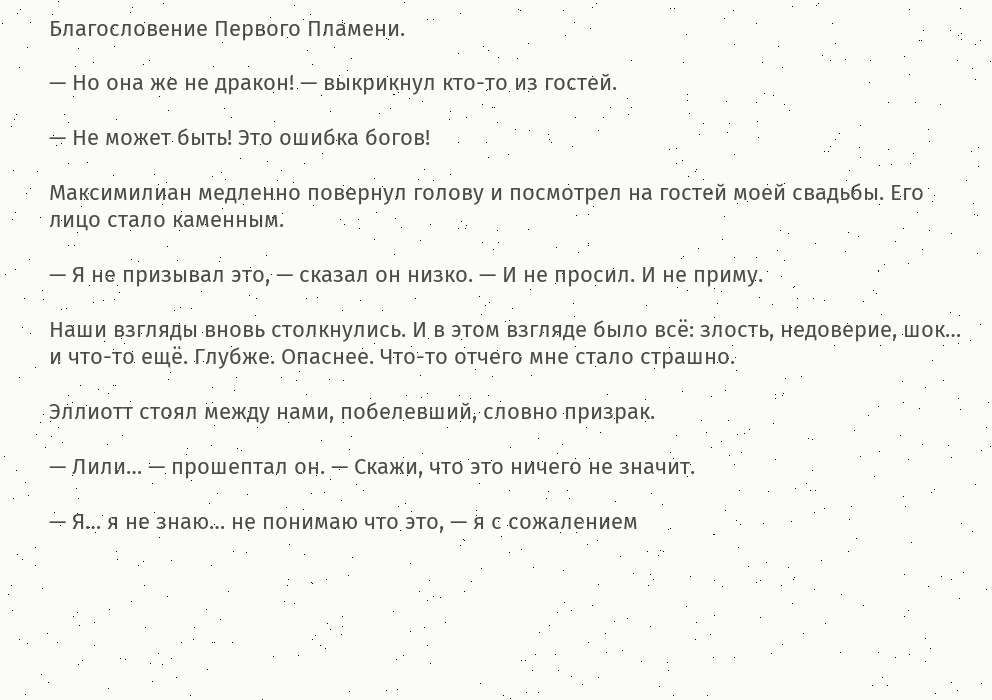Благословение Первого Пламени.

— Но она же не дракон! — выкрикнул кто-то из гостей.

— Не может быть! Это ошибка богов!

Максимилиан медленно повернул голову и посмотрел на гостей моей свадьбы. Его лицо стало каменным.

— Я не призывал это, — сказал он низко. — И не просил. И не приму.

Наши взгляды вновь столкнулись. И в этом взгляде было всё: злость, недоверие, шок… и что-то ещё. Глубже. Опаснее. Что-то отчего мне стало страшно.

Эллиотт стоял между нами, побелевший, словно призрак.

— Лили… — прошептал он. — Скажи, что это ничего не значит.

— Я… я не знаю… не понимаю что это, — я с сожалением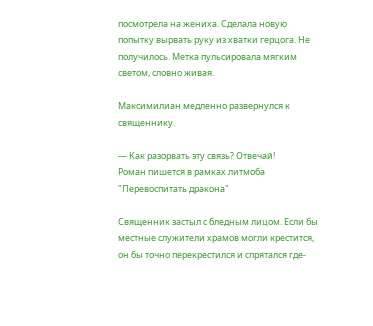посмотрела на жениха. Сделала новую попытку вырвать руку из хватки герцога. Не получилось. Метка пульсировала мягким светом, словно живая.

Максимилиан медленно развернулся к священнику.

— Как разорвать эту связь? Отвечай!
Роман пишется в рамках литмоба "Перевоспитать дракона"

Священник застыл с бледным лицом. Если бы местные служители храмов могли крестится, он бы точно перекрестился и спрятался где-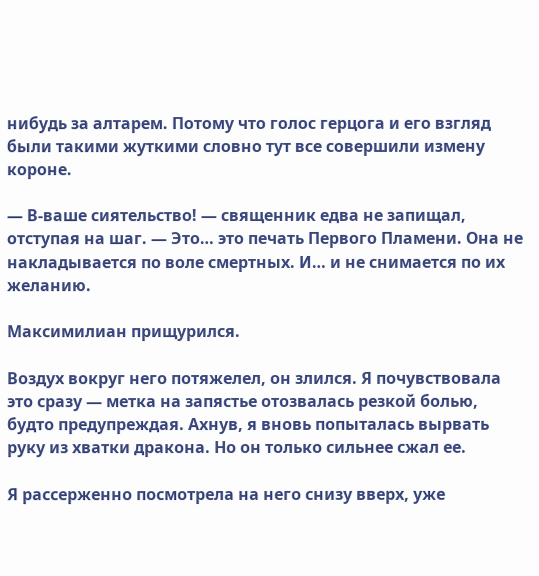нибудь за алтарем. Потому что голос герцога и его взгляд были такими жуткими словно тут все совершили измену короне.

— В-ваше сиятельство! — священник едва не запищал, отступая на шаг. — Это… это печать Первого Пламени. Она не накладывается по воле смертных. И… и не снимается по их желанию.

Максимилиан прищурился.

Воздух вокруг него потяжелел, он злился. Я почувствовала это сразу — метка на запястье отозвалась резкой болью, будто предупреждая. Ахнув, я вновь попыталась вырвать руку из хватки дракона. Но он только сильнее сжал ее.

Я рассерженно посмотрела на него снизу вверх, уже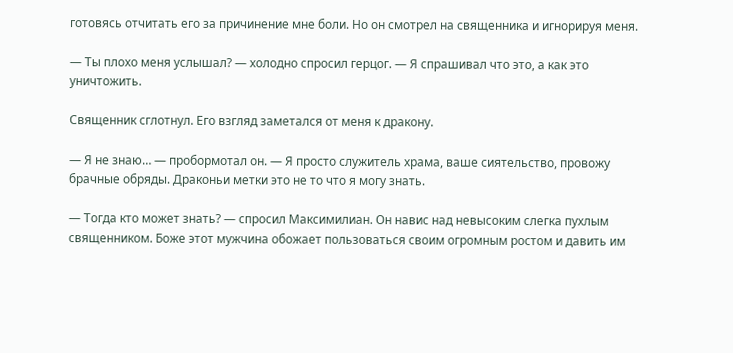готовясь отчитать его за причинение мне боли. Но он смотрел на священника и игнорируя меня.

— Ты плохо меня услышал? — холодно спросил герцог. — Я спрашивал что это, а как это уничтожить.

Священник сглотнул. Его взгляд заметался от меня к дракону.

— Я не знаю… — пробормотал он. — Я просто служитель храма, ваше сиятельство, провожу брачные обряды. Драконьи метки это не то что я могу знать.

— Тогда кто может знать? — спросил Максимилиан. Он навис над невысоким слегка пухлым священником. Боже этот мужчина обожает пользоваться своим огромным ростом и давить им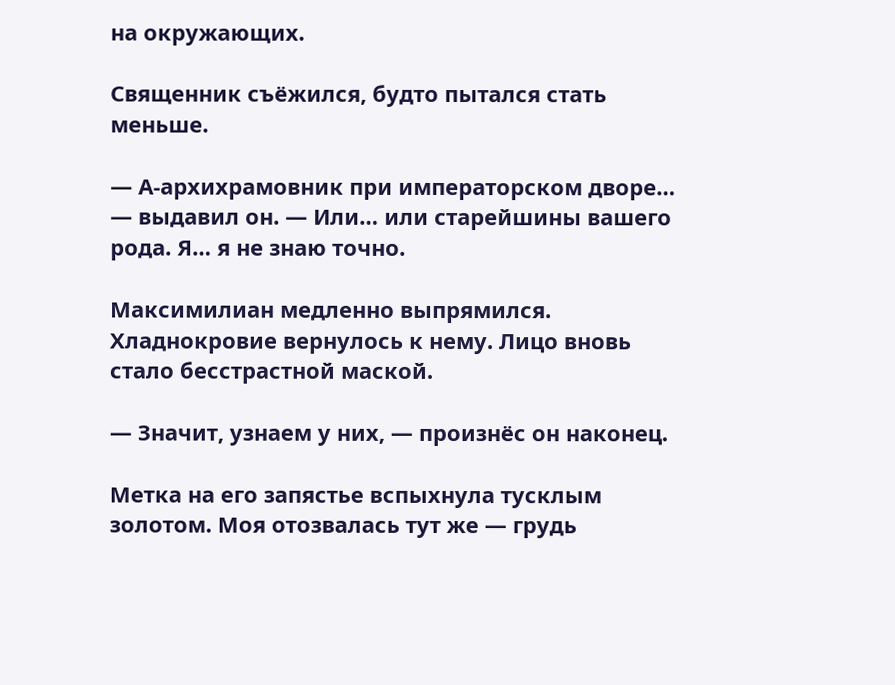на окружающих.

Священник съёжился, будто пытался стать меньше.

— А-архихрамовник при императорском дворе… — выдавил он. — Или… или старейшины вашего рода. Я… я не знаю точно.

Максимилиан медленно выпрямился. Хладнокровие вернулось к нему. Лицо вновь стало бесстрастной маской.

— Значит, узнаем у них, — произнёс он наконец.

Метка на его запястье вспыхнула тусклым золотом. Моя отозвалась тут же — грудь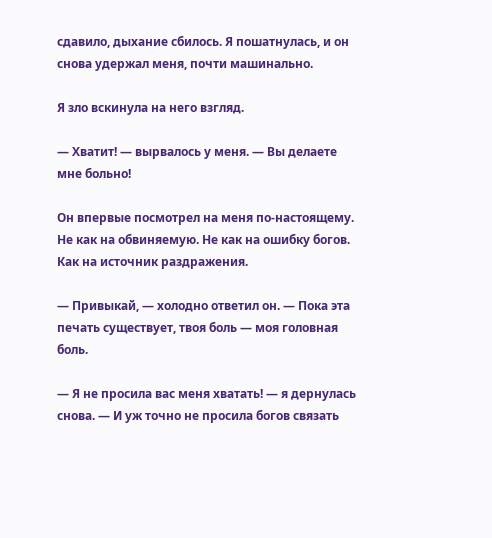сдавило, дыхание сбилось. Я пошатнулась, и он снова удержал меня, почти машинально.

Я зло вскинула на него взгляд.

— Хватит! — вырвалось у меня. — Вы делаете мне больно!

Он впервые посмотрел на меня по-настоящему. Не как на обвиняемую. Не как на ошибку богов. Как на источник раздражения.

— Привыкай, — холодно ответил он. — Пока эта печать существует, твоя боль — моя головная боль.

— Я не просила вас меня хватать! — я дернулась снова. — И уж точно не просила богов связать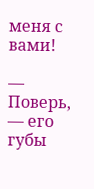меня с вами!

— Поверь, — его губы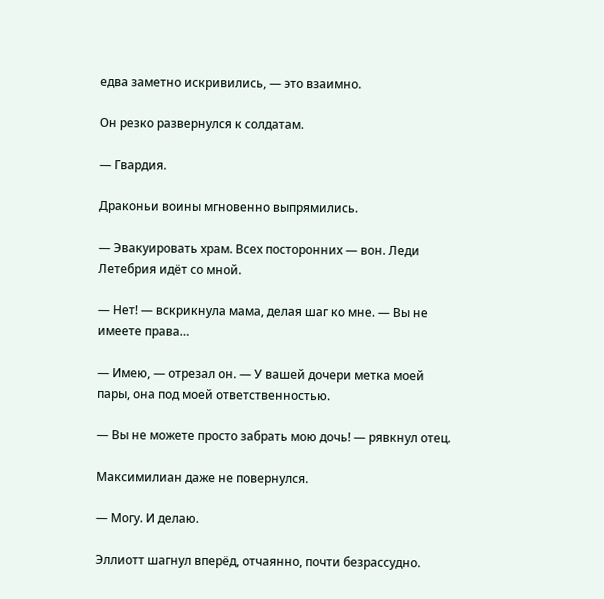едва заметно искривились, — это взаимно.

Он резко развернулся к солдатам.

— Гвардия.

Драконьи воины мгновенно выпрямились.

— Эвакуировать храм. Всех посторонних — вон. Леди Летебрия идёт со мной.

— Нет! — вскрикнула мама, делая шаг ко мне. — Вы не имеете права…

— Имею, — отрезал он. — У вашей дочери метка моей пары, она под моей ответственностью.

— Вы не можете просто забрать мою дочь! — рявкнул отец.

Максимилиан даже не повернулся.

— Могу. И делаю.

Эллиотт шагнул вперёд, отчаянно, почти безрассудно.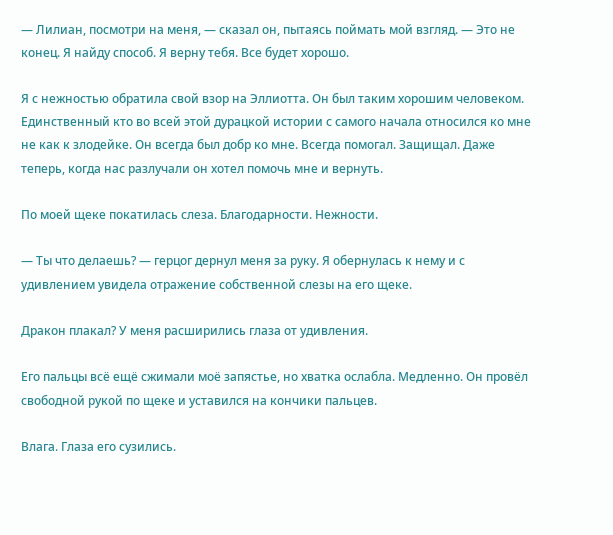— Лилиан, посмотри на меня, — сказал он, пытаясь поймать мой взгляд. — Это не конец. Я найду способ. Я верну тебя. Все будет хорошо.

Я с нежностью обратила свой взор на Эллиотта. Он был таким хорошим человеком. Единственный кто во всей этой дурацкой истории с самого начала относился ко мне не как к злодейке. Он всегда был добр ко мне. Всегда помогал. Защищал. Даже теперь, когда нас разлучали он хотел помочь мне и вернуть.

По моей щеке покатилась слеза. Благодарности. Нежности.

— Ты что делаешь? — герцог дернул меня за руку. Я обернулась к нему и с удивлением увидела отражение собственной слезы на его щеке.

Дракон плакал? У меня расширились глаза от удивления.

Его пальцы всё ещё сжимали моё запястье, но хватка ослабла. Медленно. Он провёл свободной рукой по щеке и уставился на кончики пальцев.

Влага. Глаза его сузились.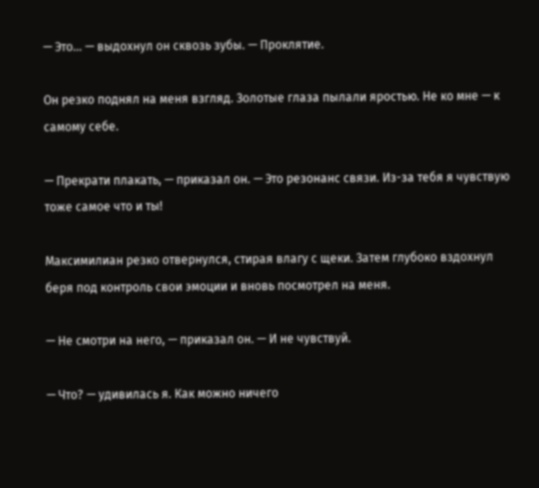— Это… — выдохнул он сквозь зубы. — Проклятие.

Он резко поднял на меня взгляд. Золотые глаза пылали яростью. Не ко мне — к самому себе.

— Прекрати плакать, — приказал он. — Это резонанс связи. Из-за тебя я чувствую тоже самое что и ты!

Максимилиан резко отвернулся, стирая влагу с щеки. Затем глубоко вздохнул беря под контроль свои эмоции и вновь посмотрел на меня.

— Не смотри на него, — приказал он. — И не чувствуй.

— Что? — удивилась я. Как можно ничего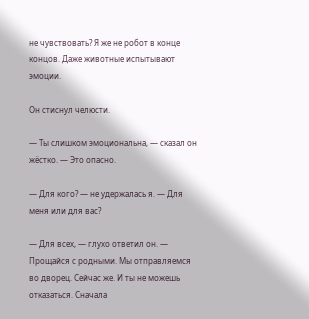не чувствовать? Я же не робот в конце концов. Даже животные испытывают эмоции.

Он стиснул челюсти.

— Ты слишком эмоциональна, — сказал он жёстко. — Это опасно.

— Для кого? — не удержалась я. — Для меня или для вас?

— Для всех, — глухо ответил он. — Прощайся с родными. Мы отправляемся во дворец. Сейчас же. И ты не можешь отказаться. Сначала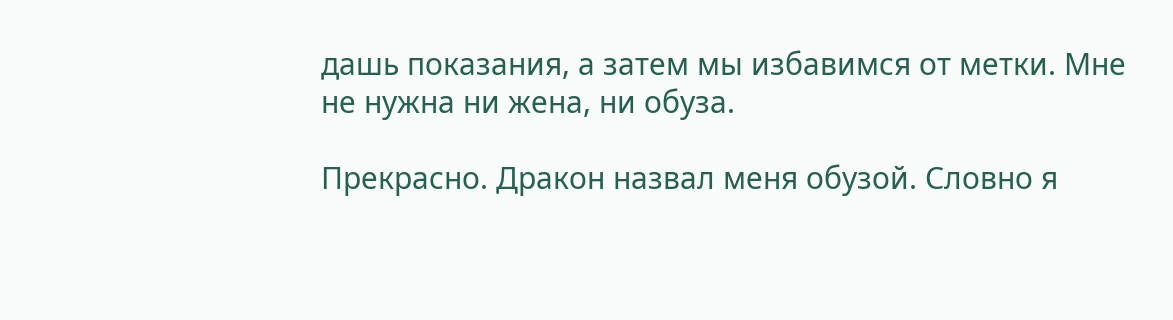дашь показания, а затем мы избавимся от метки. Мне не нужна ни жена, ни обуза.

Прекрасно. Дракон назвал меня обузой. Словно я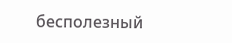бесполезный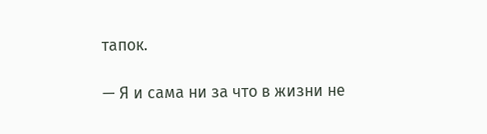тапок.

— Я и сама ни за что в жизни не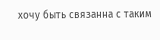хочу быть связанна с таким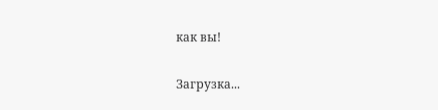как вы!

Загрузка...